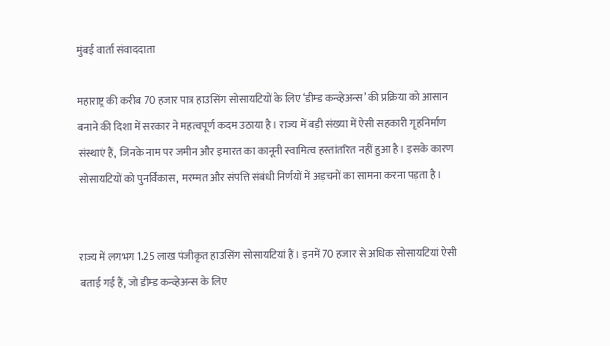मुंबई वार्ता संवाददाता

महाराष्ट्र की करीब 70 हजार पात्र हाउसिंग सोसायटियों के लिए ‘डीम्ड कन्व्हेअन्स’ की प्रक्रिया को आसान बनाने की दिशा में सरकार ने महत्वपूर्ण कदम उठाया है। राज्य में बड़ी संख्या में ऐसी सहकारी गृहनिर्माण संस्थाएं हैं, जिनके नाम पर जमीन और इमारत का कानूनी स्वामित्व हस्तांतरित नहीं हुआ है। इसके कारण सोसायटियों को पुनर्विकास, मरम्मत और संपत्ति संबंधी निर्णयों में अड़चनों का सामना करना पड़ता है।


राज्य में लगभग 1.25 लाख पंजीकृत हाउसिंग सोसायटियां हैं। इनमें 70 हजार से अधिक सोसायटियां ऐसी बताई गई हैं, जो डीम्ड कन्व्हेअन्स के लिए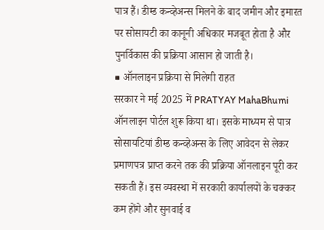पात्र हैं। डीम्ड कन्व्हेअन्स मिलने के बाद जमीन और इमारत पर सोसायटी का कानूनी अधिकार मजबूत होता है और पुनर्विकास की प्रक्रिया आसान हो जाती है।
■ ऑनलाइन प्रक्रिया से मिलेगी राहत
सरकार ने मई 2025 में PRATYAY MahaBhumi ऑनलाइन पोर्टल शुरू किया था। इसके माध्यम से पात्र सोसायटियां डीम्ड कन्व्हेअन्स के लिए आवेदन से लेकर प्रमाणपत्र प्राप्त करने तक की प्रक्रिया ऑनलाइन पूरी कर सकती हैं। इस व्यवस्था में सरकारी कार्यालयों के चक्कर कम होंगे और सुनवाई व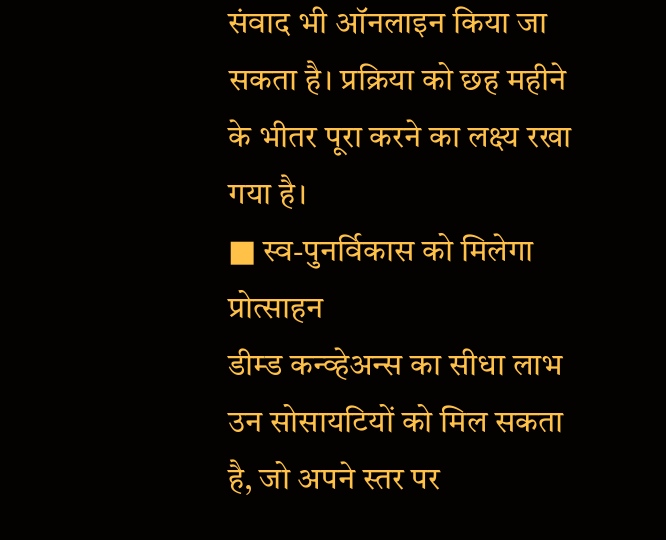संवाद भी ऑनलाइन किया जा सकता है। प्रक्रिया को छह महीने के भीतर पूरा करने का लक्ष्य रखा गया है।
■ स्व-पुनर्विकास को मिलेगा प्रोत्साहन
डीम्ड कन्व्हेअन्स का सीधा लाभ उन सोसायटियों को मिल सकता है, जो अपने स्तर पर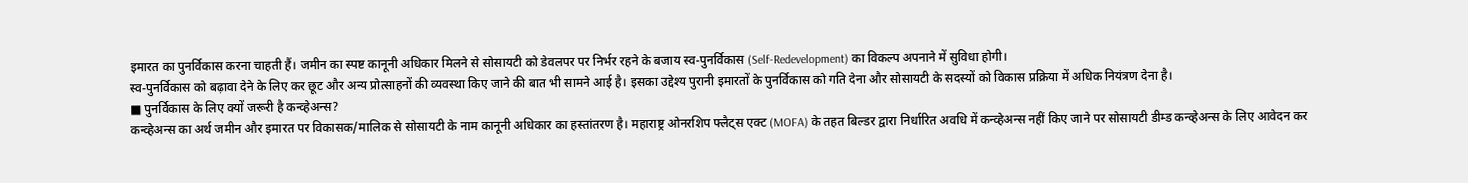इमारत का पुनर्विकास करना चाहती हैं। जमीन का स्पष्ट कानूनी अधिकार मिलने से सोसायटी को डेवलपर पर निर्भर रहने के बजाय स्व-पुनर्विकास (Self-Redevelopment) का विकल्प अपनाने में सुविधा होगी।
स्व-पुनर्विकास को बढ़ावा देने के लिए कर छूट और अन्य प्रोत्साहनों की व्यवस्था किए जाने की बात भी सामने आई है। इसका उद्देश्य पुरानी इमारतों के पुनर्विकास को गति देना और सोसायटी के सदस्यों को विकास प्रक्रिया में अधिक नियंत्रण देना है।
■ पुनर्विकास के लिए क्यों जरूरी है कन्व्हेअन्स?
कन्व्हेअन्स का अर्थ जमीन और इमारत पर विकासक/मालिक से सोसायटी के नाम कानूनी अधिकार का हस्तांतरण है। महाराष्ट्र ओनरशिप फ्लैट्स एक्ट (MOFA) के तहत बिल्डर द्वारा निर्धारित अवधि में कन्व्हेअन्स नहीं किए जाने पर सोसायटी डीम्ड कन्व्हेअन्स के लिए आवेदन कर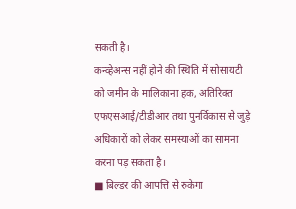सकती है।
कन्व्हेअन्स नहीं होने की स्थिति में सोसायटी को जमीन के मालिकाना हक, अतिरिक्त एफएसआई/टीडीआर तथा पुनर्विकास से जुड़े अधिकारों को लेकर समस्याओं का सामना करना पड़ सकता है।
■ बिल्डर की आपत्ति से रुकेगा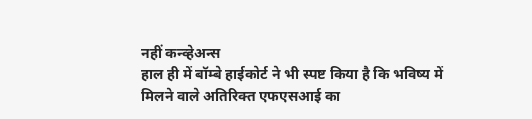नहीं कन्व्हेअन्स
हाल ही में बॉम्बे हाईकोर्ट ने भी स्पष्ट किया है कि भविष्य में मिलने वाले अतिरिक्त एफएसआई का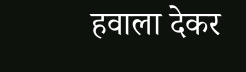हवाला देकर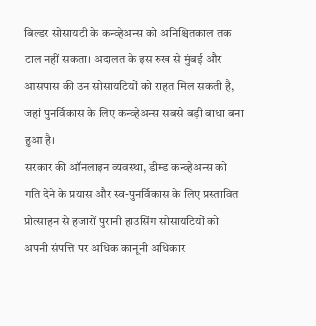बिल्डर सोसायटी के कन्व्हेअन्स को अनिश्चितकाल तक टाल नहीं सकता। अदालत के इस रुख से मुंबई और आसपास की उन सोसायटियों को राहत मिल सकती है, जहां पुनर्विकास के लिए कन्व्हेअन्स सबसे बड़ी बाधा बना हुआ है।
सरकार की ऑनलाइन व्यवस्था, डीम्ड कन्व्हेअन्स को गति देने के प्रयास और स्व-पुनर्विकास के लिए प्रस्तावित प्रोत्साहन से हजारों पुरानी हाउसिंग सोसायटियों को अपनी संपत्ति पर अधिक कानूनी अधिकार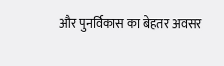और पुनर्विकास का बेहतर अवसर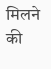मिलने की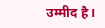उम्मीद है।